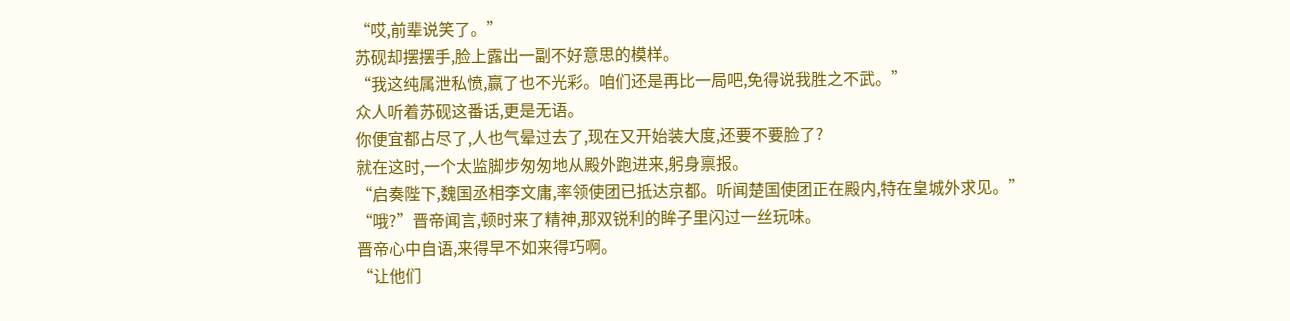“哎,前辈说笑了。”
苏砚却摆摆手,脸上露出一副不好意思的模样。
“我这纯属泄私愤,赢了也不光彩。咱们还是再比一局吧,免得说我胜之不武。”
众人听着苏砚这番话,更是无语。
你便宜都占尽了,人也气晕过去了,现在又开始装大度,还要不要脸了?
就在这时,一个太监脚步匆匆地从殿外跑进来,躬身禀报。
“启奏陛下,魏国丞相李文庸,率领使团已抵达京都。听闻楚国使团正在殿内,特在皇城外求见。”
“哦?”晋帝闻言,顿时来了精神,那双锐利的眸子里闪过一丝玩味。
晋帝心中自语,来得早不如来得巧啊。
“让他们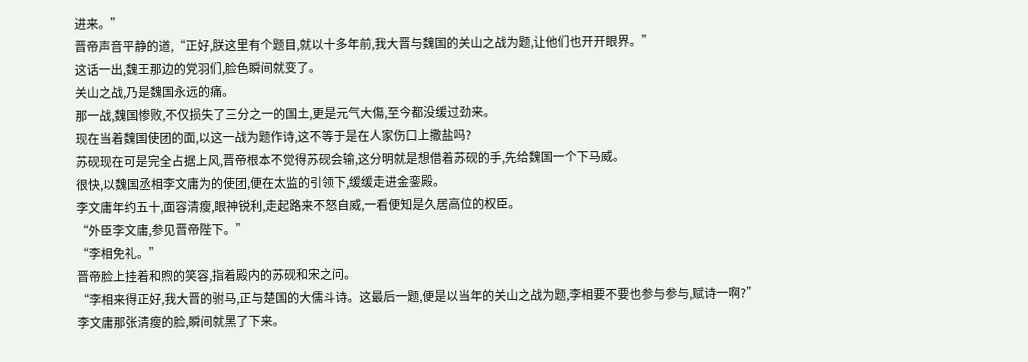进来。”
晋帝声音平静的道,“正好,朕这里有个题目,就以十多年前,我大晋与魏国的关山之战为题,让他们也开开眼界。”
这话一出,魏王那边的党羽们,脸色瞬间就变了。
关山之战,乃是魏国永远的痛。
那一战,魏国惨败,不仅损失了三分之一的国土,更是元气大傷,至今都没缓过劲来。
现在当着魏国使团的面,以这一战为题作诗,这不等于是在人家伤口上撒盐吗?
苏砚现在可是完全占据上风,晋帝根本不觉得苏砚会输,这分明就是想借着苏砚的手,先给魏国一个下马威。
很快,以魏国丞相李文庸为的使团,便在太监的引领下,缓缓走进金銮殿。
李文庸年约五十,面容清瘦,眼神锐利,走起路来不怒自威,一看便知是久居高位的权臣。
“外臣李文庸,参见晋帝陛下。”
“李相免礼。”
晋帝脸上挂着和煦的笑容,指着殿内的苏砚和宋之问。
“李相来得正好,我大晋的驸马,正与楚国的大儒斗诗。这最后一题,便是以当年的关山之战为题,李相要不要也参与参与,赋诗一啊?”
李文庸那张清瘦的脸,瞬间就黑了下来。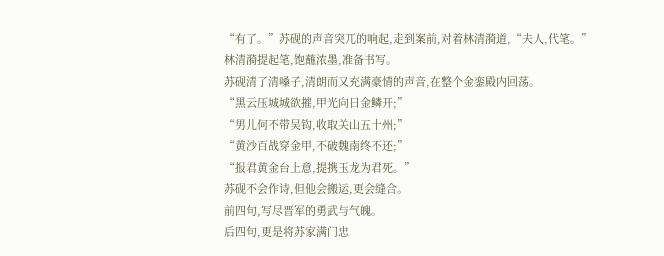“有了。”苏砚的声音突兀的响起,走到案前,对着林清漪道,“夫人,代笔。”
林清漪提起笔,饱蘸浓墨,准备书写。
苏砚清了清嗓子,清朗而又充满豪情的声音,在整个金銮殿内回荡。
“黑云压城城欲摧,甲光向日金鳞开;”
“男儿何不带吴钩,收取关山五十州;”
“黄沙百战穿金甲,不破魏南终不还;”
“报君黄金台上意,提携玉龙为君死。”
苏砚不会作诗,但他会搬运,更会缝合。
前四句,写尽晋军的勇武与气魄。
后四句,更是将苏家满门忠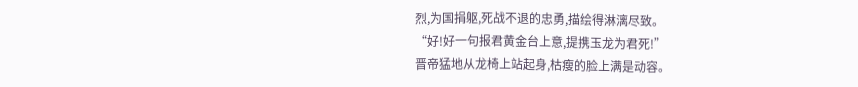烈,为国捐躯,死战不退的忠勇,描绘得淋漓尽致。
“好!好一句报君黄金台上意,提携玉龙为君死!”
晋帝猛地从龙椅上站起身,枯瘦的脸上满是动容。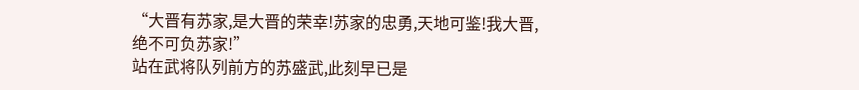“大晋有苏家,是大晋的荣幸!苏家的忠勇,天地可鉴!我大晋,绝不可负苏家!”
站在武将队列前方的苏盛武,此刻早已是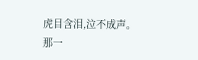虎目含泪,泣不成声。
那一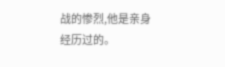战的惨烈,他是亲身经历过的。